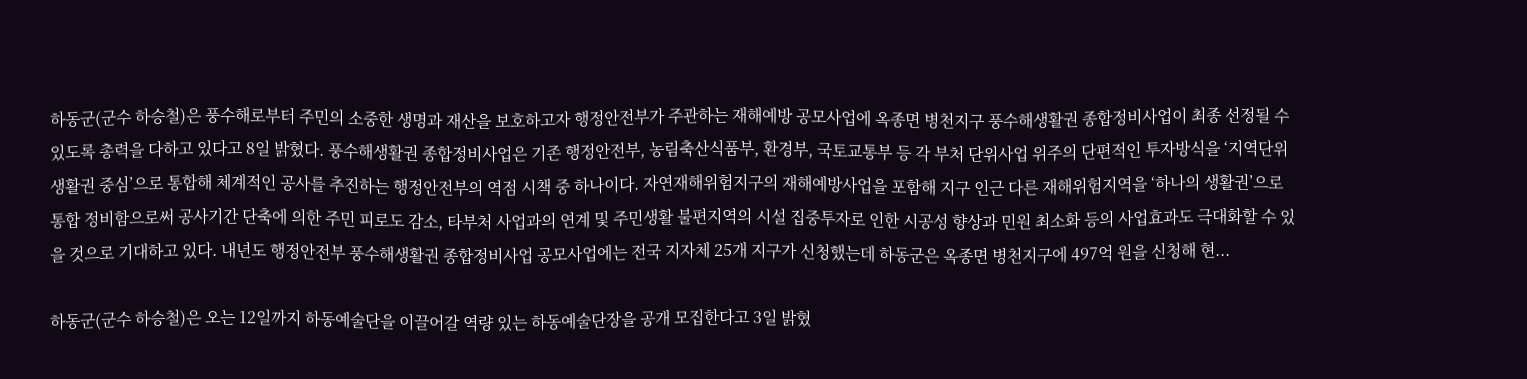하동군(군수 하승철)은 풍수해로부터 주민의 소중한 생명과 재산을 보호하고자 행정안전부가 주관하는 재해예방 공모사업에 옥종면 병천지구 풍수해생활권 종합정비사업이 최종 선정될 수 있도록 총력을 다하고 있다고 8일 밝혔다. 풍수해생활권 종합정비사업은 기존 행정안전부, 농림축산식품부, 환경부, 국토교통부 등 각 부처 단위사업 위주의 단편적인 투자방식을 ‘지역단위 생활권 중심’으로 통합해 체계적인 공사를 추진하는 행정안전부의 역점 시책 중 하나이다. 자연재해위험지구의 재해예방사업을 포함해 지구 인근 다른 재해위험지역을 ‘하나의 생활권’으로 통합 정비함으로써 공사기간 단축에 의한 주민 피로도 감소, 타부처 사업과의 연계 및 주민생활 불편지역의 시설 집중투자로 인한 시공성 향상과 민원 최소화 등의 사업효과도 극대화할 수 있을 것으로 기대하고 있다. 내년도 행정안전부 풍수해생활권 종합정비사업 공모사업에는 전국 지자체 25개 지구가 신청했는데 하동군은 옥종면 병천지구에 497억 원을 신청해 현...

하동군(군수 하승철)은 오는 12일까지 하동예술단을 이끌어갈 역량 있는 하동예술단장을 공개 모집한다고 3일 밝혔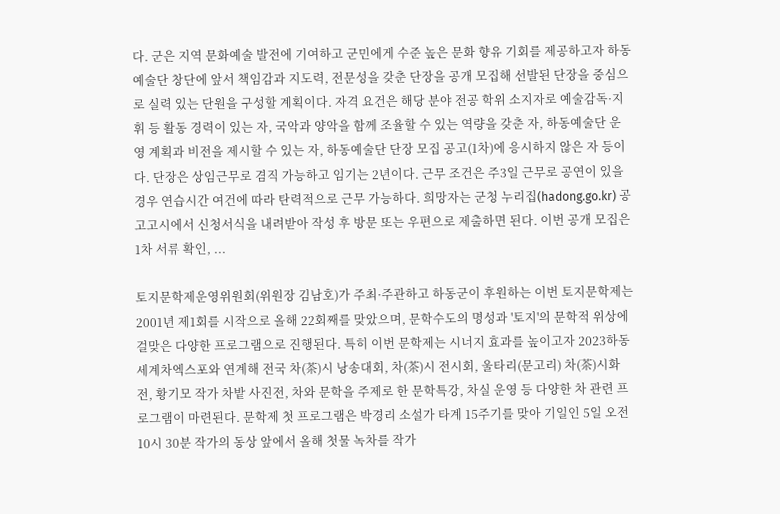다. 군은 지역 문화예술 발전에 기여하고 군민에게 수준 높은 문화 향유 기회를 제공하고자 하동예술단 창단에 앞서 책임감과 지도력, 전문성을 갖춘 단장을 공개 모집해 선발된 단장을 중심으로 실력 있는 단원을 구성할 계획이다. 자격 요건은 해당 분야 전공 학위 소지자로 예술감독·지휘 등 활동 경력이 있는 자, 국악과 양악을 함께 조율할 수 있는 역량을 갖춘 자, 하동예술단 운영 계획과 비전을 제시할 수 있는 자, 하동예술단 단장 모집 공고(1차)에 응시하지 않은 자 등이다. 단장은 상임근무로 겸직 가능하고 임기는 2년이다. 근무 조건은 주3일 근무로 공연이 있을 경우 연습시간 여건에 따라 탄력적으로 근무 가능하다. 희망자는 군청 누리집(hadong.go.kr) 공고고시에서 신청서식을 내려받아 작성 후 방문 또는 우편으로 제출하면 된다. 이번 공개 모집은 1차 서류 확인, ...

토지문학제운영위원회(위원장 김남호)가 주최·주관하고 하동군이 후원하는 이번 토지문학제는 2001년 제1회를 시작으로 올해 22회째를 맞았으며, 문학수도의 명성과 '토지'의 문학적 위상에 걸맞은 다양한 프로그램으로 진행된다. 특히 이번 문학제는 시너지 효과를 높이고자 2023하동세계차엑스포와 연계해 전국 차(茶)시 낭송대회, 차(茶)시 전시회, 울타리(문고리) 차(茶)시화전, 황기모 작가 차밭 사진전, 차와 문학을 주제로 한 문학특강, 차실 운영 등 다양한 차 관련 프로그램이 마련된다. 문학제 첫 프로그램은 박경리 소설가 타계 15주기를 맞아 기일인 5일 오전 10시 30분 작가의 동상 앞에서 올해 첫물 녹차를 작가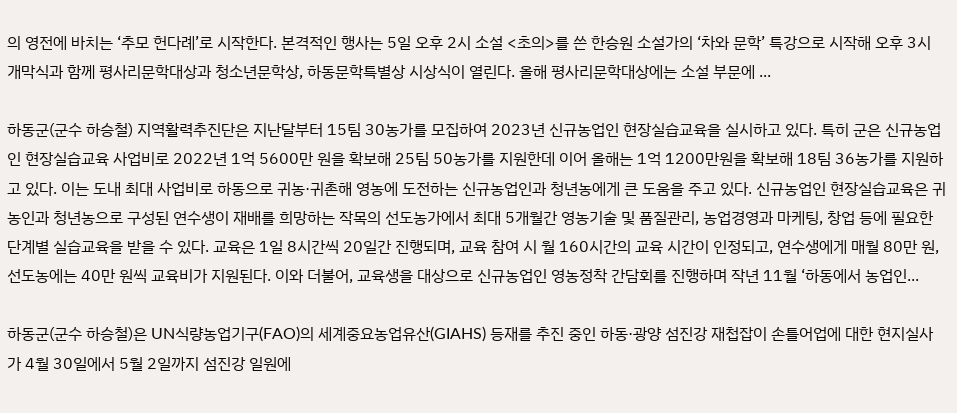의 영전에 바치는 ‘추모 헌다례’로 시작한다. 본격적인 행사는 5일 오후 2시 소설 <초의>를 쓴 한승원 소설가의 ‘차와 문학’ 특강으로 시작해 오후 3시 개막식과 함께 평사리문학대상과 청소년문학상, 하동문학특별상 시상식이 열린다. 올해 평사리문학대상에는 소설 부문에 ...

하동군(군수 하승철) 지역활력추진단은 지난달부터 15팀 30농가를 모집하여 2023년 신규농업인 현장실습교육을 실시하고 있다. 특히 군은 신규농업인 현장실습교육 사업비로 2022년 1억 5600만 원을 확보해 25팀 50농가를 지원한데 이어 올해는 1억 1200만원을 확보해 18팀 36농가를 지원하고 있다. 이는 도내 최대 사업비로 하동으로 귀농·귀촌해 영농에 도전하는 신규농업인과 청년농에게 큰 도움을 주고 있다. 신규농업인 현장실습교육은 귀농인과 청년농으로 구성된 연수생이 재배를 희망하는 작목의 선도농가에서 최대 5개월간 영농기술 및 품질관리, 농업경영과 마케팅, 창업 등에 필요한 단계별 실습교육을 받을 수 있다. 교육은 1일 8시간씩 20일간 진행되며, 교육 참여 시 월 160시간의 교육 시간이 인정되고, 연수생에게 매월 80만 원, 선도농에는 40만 원씩 교육비가 지원된다. 이와 더불어, 교육생을 대상으로 신규농업인 영농정착 간담회를 진행하며 작년 11월 ‘하동에서 농업인...

하동군(군수 하승철)은 UN식량농업기구(FAO)의 세계중요농업유산(GIAHS) 등재를 추진 중인 하동·광양 섬진강 재첩잡이 손틀어업에 대한 현지실사가 4월 30일에서 5월 2일까지 섬진강 일원에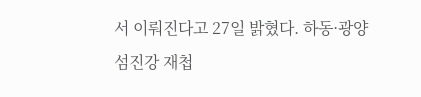서 이뤄진다고 27일 밝혔다. 하동·광양 섬진강 재첩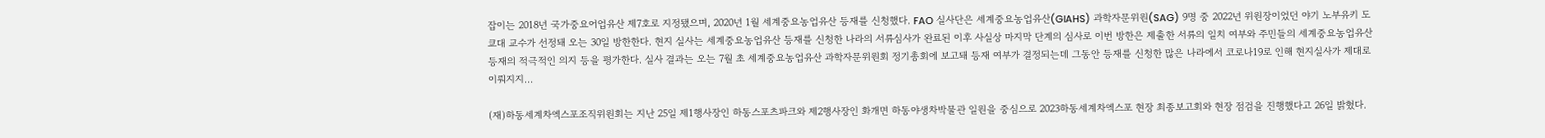잡이는 2018년 국가중요어업유산 제7호로 지정됐으며, 2020년 1월 세계중요농업유산 등재를 신청했다. FAO 실사단은 세계중요농업유산(GIAHS) 과학자문위원(SAG) 9명 중 2022년 위원장이었던 야기 노부유키 도쿄대 교수가 선정돼 오는 30일 방한한다. 현지 실사는 세계중요농업유산 등재를 신청한 나라의 서류심사가 완료된 이후 사실상 마지막 단계의 심사로 이번 방한은 제출한 서류의 일치 여부와 주민들의 세계중요농업유산 등재의 적극적인 의지 등을 평가한다. 실사 결과는 오는 7월 초 세계중요농업유산 과학자문위원회 정기총회에 보고돼 등재 여부가 결정되는데 그동안 등재를 신청한 많은 나라에서 코로나19로 인해 현지실사가 제대로 이뤄지지...

(재)하동세계차엑스포조직위원회는 지난 25일 제1행사장인 하동스포츠파크와 제2행사장인 화개면 하동야생차박물관 일원을 중심으로 2023하동세계차엑스포 현장 최종보고회와 현장 점검을 진행했다고 26일 밝혔다.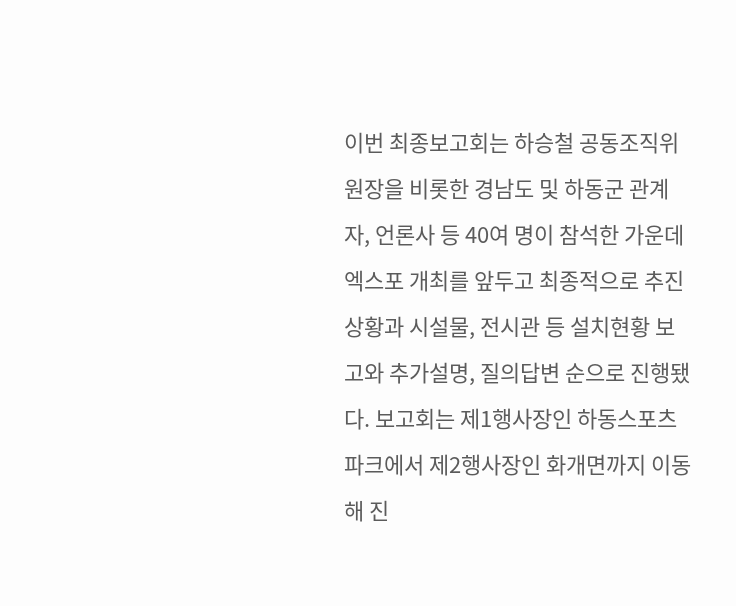이번 최종보고회는 하승철 공동조직위원장을 비롯한 경남도 및 하동군 관계자, 언론사 등 40여 명이 참석한 가운데 엑스포 개최를 앞두고 최종적으로 추진상황과 시설물, 전시관 등 설치현황 보고와 추가설명, 질의답변 순으로 진행됐다. 보고회는 제1행사장인 하동스포츠파크에서 제2행사장인 화개면까지 이동해 진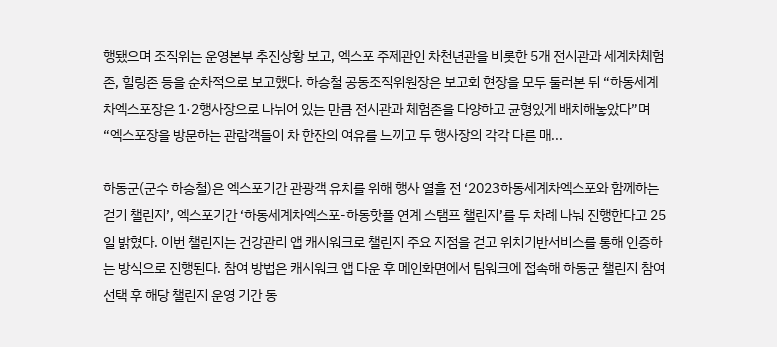행됐으며 조직위는 운영본부 추진상황 보고, 엑스포 주제관인 차천년관을 비롯한 5개 전시관과 세계차체험존, 힐링존 등을 순차적으로 보고했다. 하승철 공동조직위원장은 보고회 현장을 모두 둘러본 뒤 “하동세계차엑스포장은 1·2행사장으로 나뉘어 있는 만큼 전시관과 체험존을 다양하고 균형있게 배치해놓았다”며 “엑스포장을 방문하는 관람객들이 차 한잔의 여유를 느끼고 두 행사장의 각각 다른 매...

하동군(군수 하승철)은 엑스포기간 관광객 유치를 위해 행사 열흘 전 ‘2023하동세계차엑스포와 함께하는 걷기 챌린지’, 엑스포기간 ‘하동세계차엑스포-하동핫플 연계 스탬프 챌린지’를 두 차례 나눠 진행한다고 25일 밝혔다. 이번 챌린지는 건강관리 앱 캐시워크로 챌린지 주요 지점을 걷고 위치기반서비스를 통해 인증하는 방식으로 진행된다. 참여 방법은 캐시워크 앱 다운 후 메인화면에서 팀워크에 접속해 하동군 챌린지 참여 선택 후 해당 챌린지 운영 기간 동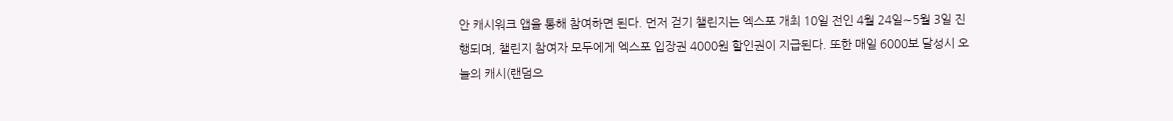안 캐시워크 앱을 통해 참여하면 된다. 먼저 걷기 챌린지는 엑스포 개최 10일 전인 4월 24일∼5월 3일 진행되며, 챌린지 참여자 모두에게 엑스포 입장권 4000원 할인권이 지급된다. 또한 매일 6000보 달성시 오늘의 캐시(랜덤으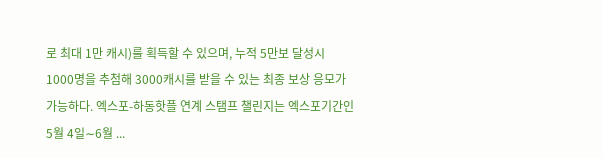로 최대 1만 캐시)를 획득할 수 있으며, 누적 5만보 달성시 1000명을 추첨해 3000캐시를 받을 수 있는 최종 보상 응모가 가능하다. 엑스포-하동핫플 연계 스탬프 챌린지는 엑스포기간인 5월 4일∼6월 ...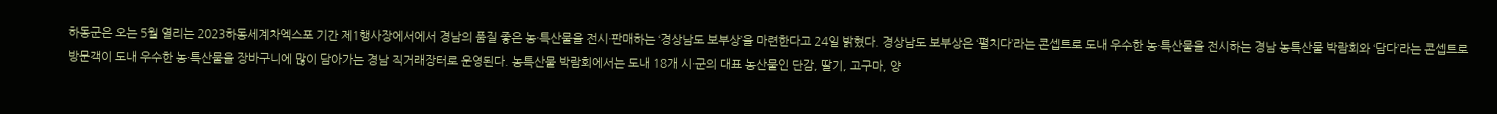하동군은 오는 5월 열리는 2023하동세계차엑스포 기간 제1행사장에서에서 경남의 품질 좋은 농·특산물을 전시·판매하는 ‘경상남도 보부상’을 마련한다고 24일 밝혔다. 경상남도 보부상은 ‘펼치다’라는 콘셉트로 도내 우수한 농·특산물을 전시하는 경남 농특산물 박람회와 ‘담다’라는 콘셉트로 방문객이 도내 우수한 농·특산물을 장바구니에 많이 담아가는 경남 직거래장터로 운영된다. 농특산물 박람회에서는 도내 18개 시·군의 대표 농산물인 단감, 딸기, 고구마, 양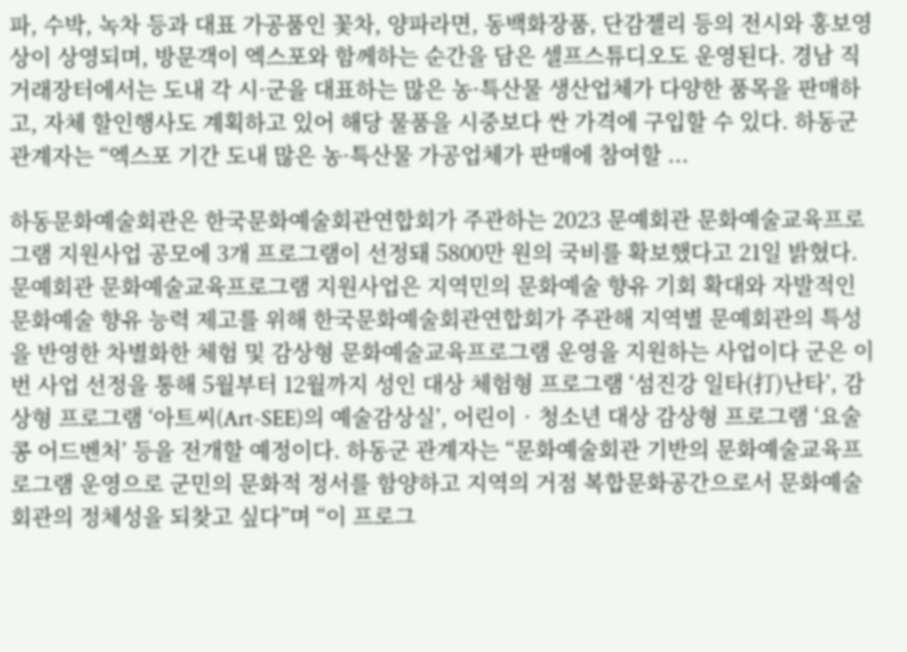파, 수박, 녹차 등과 대표 가공품인 꽃차, 양파라면, 동백화장품, 단감젤리 등의 전시와 홍보영상이 상영되며, 방문객이 엑스포와 함께하는 순간을 담은 셀프스튜디오도 운영된다. 경남 직거래장터에서는 도내 각 시·군을 대표하는 많은 농·특산물 생산업체가 다양한 품목을 판매하고, 자체 할인행사도 계획하고 있어 해당 물품을 시중보다 싼 가격에 구입할 수 있다. 하동군 관계자는 “엑스포 기간 도내 많은 농·특산물 가공업체가 판매에 참여할 ...

하동문화예술회관은 한국문화예술회관연합회가 주관하는 2023 문예회관 문화예술교육프로그램 지원사업 공모에 3개 프로그램이 선정돼 5800만 원의 국비를 확보했다고 21일 밝혔다. 문예회관 문화예술교육프로그램 지원사업은 지역민의 문화예술 향유 기회 확대와 자발적인 문화예술 향유 능력 제고를 위해 한국문화예술회관연합회가 주관해 지역별 문예회관의 특성을 반영한 차별화한 체험 및 감상형 문화예술교육프로그램 운영을 지원하는 사업이다 군은 이번 사업 선정을 통해 5월부터 12월까지 성인 대상 체험형 프로그램 ‘섬진강 일타(打)난타’, 감상형 프로그램 ‘아트씨(Art-SEE)의 예술감상실’, 어린이‧청소년 대상 감상형 프로그램 ‘요술콩 어드벤처’ 등을 전개할 예정이다. 하동군 관계자는 “문화예술회관 기반의 문화예술교육프로그램 운영으로 군민의 문화적 정서를 함양하고 지역의 거점 복합문화공간으로서 문화예술회관의 정체성을 되찾고 싶다”며 “이 프로그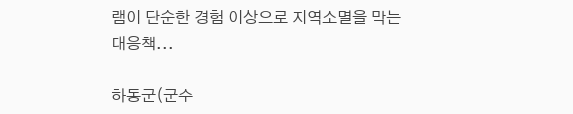램이 단순한 경험 이상으로 지역소멸을 막는 대응책...

하동군(군수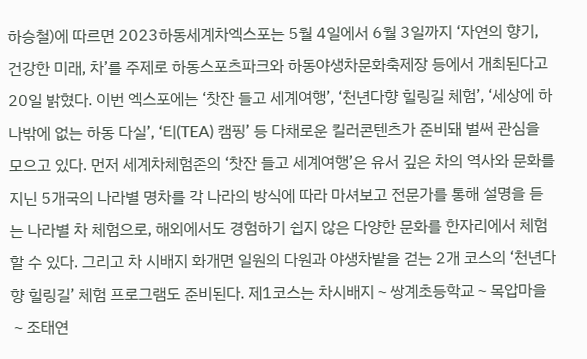하승철)에 따르면 2023하동세계차엑스포는 5월 4일에서 6월 3일까지 ‘자연의 향기, 건강한 미래, 차’를 주제로 하동스포츠파크와 하동야생차문화축제장 등에서 개최된다고 20일 밝혔다. 이번 엑스포에는 ‘찻잔 들고 세계여행’, ‘천년다향 힐링길 체험’, ‘세상에 하나밖에 없는 하동 다실’, ‘티(TEA) 캠핑’ 등 다채로운 킬러콘텐츠가 준비돼 벌써 관심을 모으고 있다. 먼저 세계차체험존의 ‘찻잔 들고 세계여행’은 유서 깊은 차의 역사와 문화를 지닌 5개국의 나라별 명차를 각 나라의 방식에 따라 마셔보고 전문가를 통해 설명을 듣는 나라별 차 체험으로, 해외에서도 경험하기 쉽지 않은 다양한 문화를 한자리에서 체험할 수 있다. 그리고 차 시배지 화개면 일원의 다원과 야생차밭을 걷는 2개 코스의 ‘천년다향 힐링길’ 체험 프로그램도 준비된다. 제1코스는 차시배지∼쌍계초등학교∼목압마을∼조태연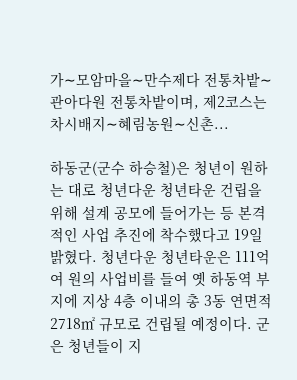가∼모암마을∼만수제다 전통차밭∼관아다원 전통차밭이며, 제2코스는 차시배지∼혜림농원∼신촌...

하동군(군수 하승철)은 청년이 원하는 대로 청년다운 청년타운 건립을 위해 설계 공모에 들어가는 등 본격적인 사업 추진에 착수했다고 19일 밝혔다. 청년다운 청년타운은 111억여 원의 사업비를 들여 옛 하동역 부지에 지상 4층 이내의 총 3동 연면적 2718㎡ 규모로 건립될 예정이다. 군은 청년들이 지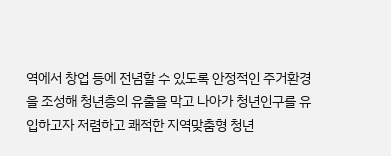역에서 창업 등에 전념할 수 있도록 안정적인 주거환경을 조성해 청년층의 유출을 막고 나아가 청년인구를 유입하고자 저렴하고 쾌적한 지역맞춤형 청년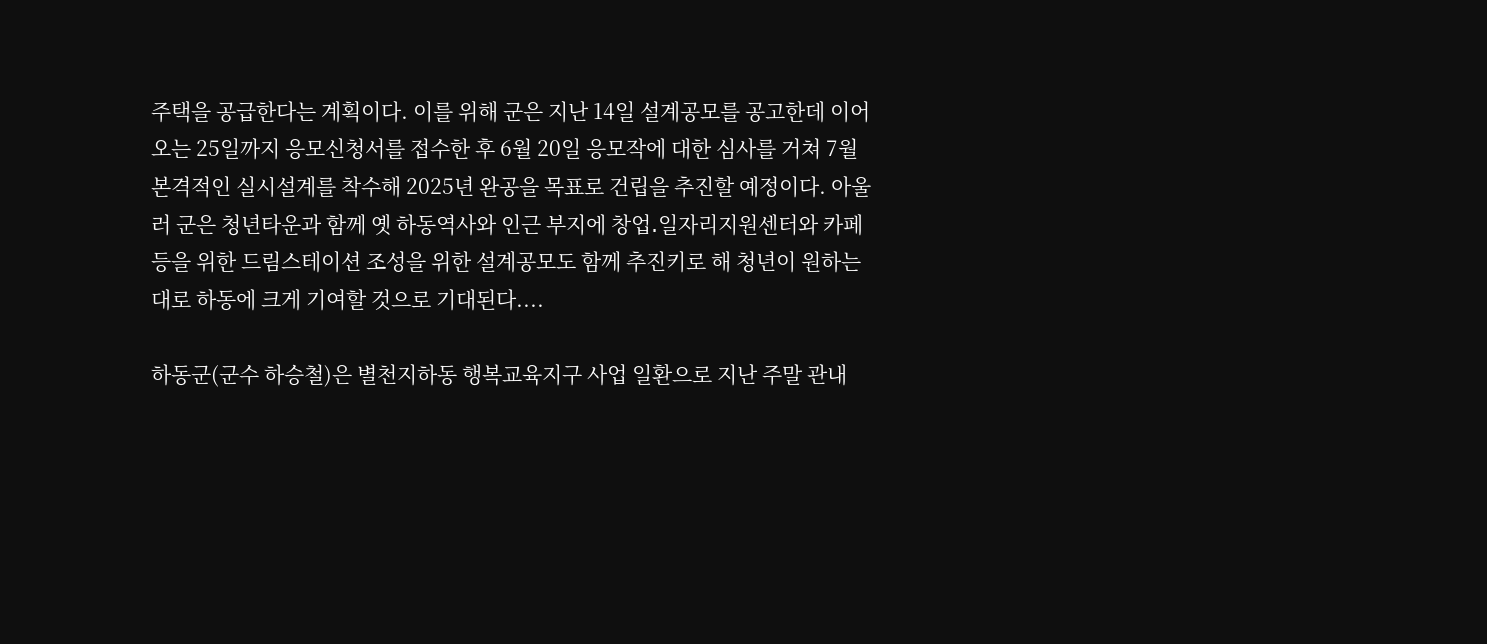주택을 공급한다는 계획이다. 이를 위해 군은 지난 14일 설계공모를 공고한데 이어 오는 25일까지 응모신청서를 접수한 후 6월 20일 응모작에 대한 심사를 거쳐 7월 본격적인 실시설계를 착수해 2025년 완공을 목표로 건립을 추진할 예정이다. 아울러 군은 청년타운과 함께 옛 하동역사와 인근 부지에 창업․일자리지원센터와 카페 등을 위한 드림스테이션 조성을 위한 설계공모도 함께 추진키로 해 청년이 원하는 대로 하동에 크게 기여할 것으로 기대된다....

하동군(군수 하승철)은 별천지하동 행복교육지구 사업 일환으로 지난 주말 관내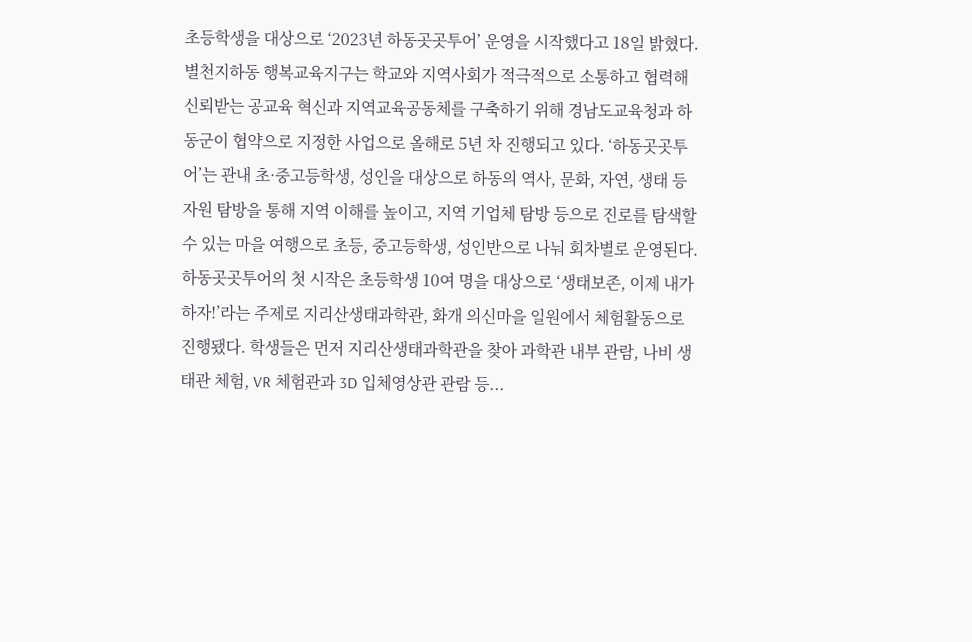초등학생을 대상으로 ‘2023년 하동곳곳투어’ 운영을 시작했다고 18일 밝혔다. 별천지하동 행복교육지구는 학교와 지역사회가 적극적으로 소통하고 협력해 신뢰받는 공교육 혁신과 지역교육공동체를 구축하기 위해 경남도교육청과 하동군이 협약으로 지정한 사업으로 올해로 5년 차 진행되고 있다. ‘하동곳곳투어’는 관내 초·중고등학생, 성인을 대상으로 하동의 역사, 문화, 자연, 생태 등 자원 탐방을 통해 지역 이해를 높이고, 지역 기업체 탐방 등으로 진로를 탐색할 수 있는 마을 여행으로 초등, 중고등학생, 성인반으로 나눠 회차별로 운영된다. 하동곳곳투어의 첫 시작은 초등학생 10여 명을 대상으로 ‘생태보존, 이제 내가 하자!’라는 주제로 지리산생태과학관, 화개 의신마을 일원에서 체험활동으로 진행됐다. 학생들은 먼저 지리산생태과학관을 찾아 과학관 내부 관람, 나비 생태관 체험, VR 체험관과 3D 입체영상관 관람 등...